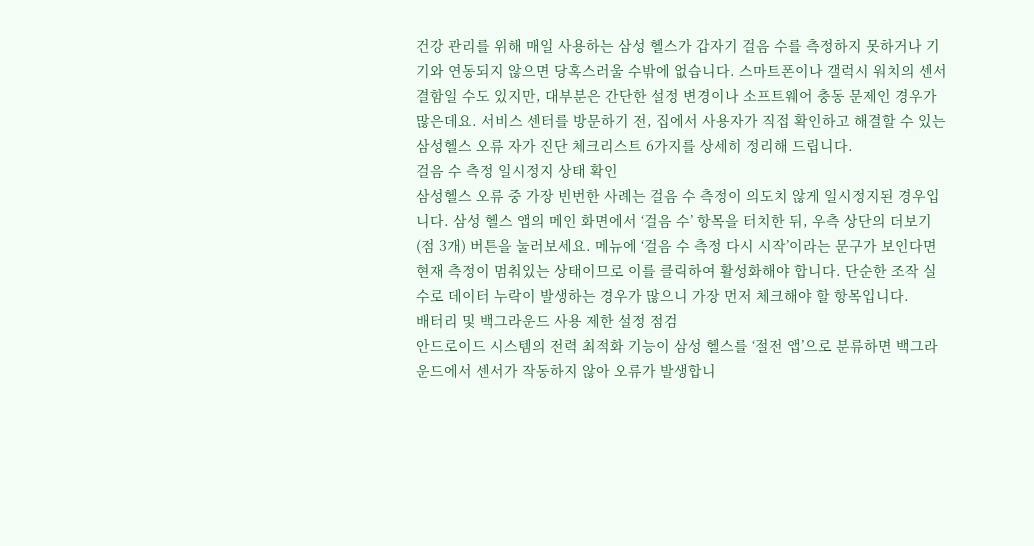건강 관리를 위해 매일 사용하는 삼성 헬스가 갑자기 걸음 수를 측정하지 못하거나 기기와 연동되지 않으면 당혹스러울 수밖에 없습니다. 스마트폰이나 갤럭시 워치의 센서 결함일 수도 있지만, 대부분은 간단한 설정 변경이나 소프트웨어 충동 문제인 경우가 많은데요. 서비스 센터를 방문하기 전, 집에서 사용자가 직접 확인하고 해결할 수 있는 삼성헬스 오류 자가 진단 체크리스트 6가지를 상세히 정리해 드립니다.
걸음 수 측정 일시정지 상태 확인
삼성헬스 오류 중 가장 빈번한 사례는 걸음 수 측정이 의도치 않게 일시정지된 경우입니다. 삼성 헬스 앱의 메인 화면에서 ‘걸음 수’ 항목을 터치한 뒤, 우측 상단의 더보기(점 3개) 버튼을 눌러보세요. 메뉴에 ‘걸음 수 측정 다시 시작’이라는 문구가 보인다면 현재 측정이 멈춰있는 상태이므로 이를 클릭하여 활성화해야 합니다. 단순한 조작 실수로 데이터 누락이 발생하는 경우가 많으니 가장 먼저 체크해야 할 항목입니다.
배터리 및 백그라운드 사용 제한 설정 점검
안드로이드 시스템의 전력 최적화 기능이 삼성 헬스를 ‘절전 앱’으로 분류하면 백그라운드에서 센서가 작동하지 않아 오류가 발생합니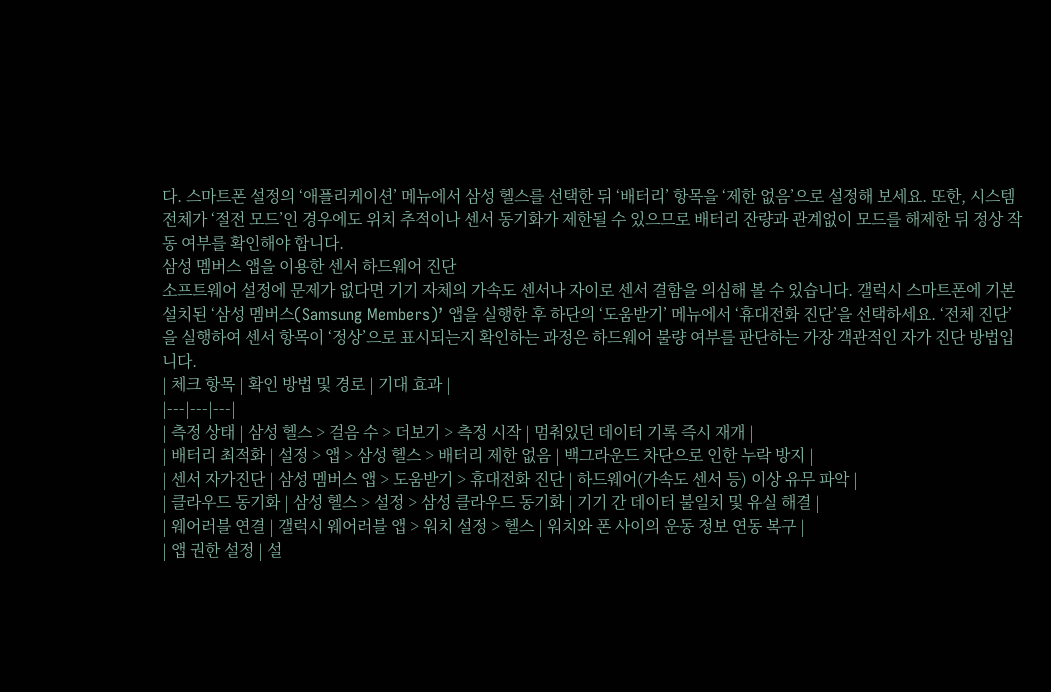다. 스마트폰 설정의 ‘애플리케이션’ 메뉴에서 삼성 헬스를 선택한 뒤 ‘배터리’ 항목을 ‘제한 없음’으로 설정해 보세요. 또한, 시스템 전체가 ‘절전 모드’인 경우에도 위치 추적이나 센서 동기화가 제한될 수 있으므로 배터리 잔량과 관계없이 모드를 해제한 뒤 정상 작동 여부를 확인해야 합니다.
삼성 멤버스 앱을 이용한 센서 하드웨어 진단
소프트웨어 설정에 문제가 없다면 기기 자체의 가속도 센서나 자이로 센서 결함을 의심해 볼 수 있습니다. 갤럭시 스마트폰에 기본 설치된 ‘삼성 멤버스(Samsung Members)’ 앱을 실행한 후 하단의 ‘도움받기’ 메뉴에서 ‘휴대전화 진단’을 선택하세요. ‘전체 진단’을 실행하여 센서 항목이 ‘정상’으로 표시되는지 확인하는 과정은 하드웨어 불량 여부를 판단하는 가장 객관적인 자가 진단 방법입니다.
| 체크 항목 | 확인 방법 및 경로 | 기대 효과 |
|---|---|---|
| 측정 상태 | 삼성 헬스 > 걸음 수 > 더보기 > 측정 시작 | 멈춰있던 데이터 기록 즉시 재개 |
| 배터리 최적화 | 설정 > 앱 > 삼성 헬스 > 배터리 제한 없음 | 백그라운드 차단으로 인한 누락 방지 |
| 센서 자가진단 | 삼성 멤버스 앱 > 도움받기 > 휴대전화 진단 | 하드웨어(가속도 센서 등) 이상 유무 파악 |
| 클라우드 동기화 | 삼성 헬스 > 설정 > 삼성 클라우드 동기화 | 기기 간 데이터 불일치 및 유실 해결 |
| 웨어러블 연결 | 갤럭시 웨어러블 앱 > 워치 설정 > 헬스 | 워치와 폰 사이의 운동 정보 연동 복구 |
| 앱 권한 설정 | 설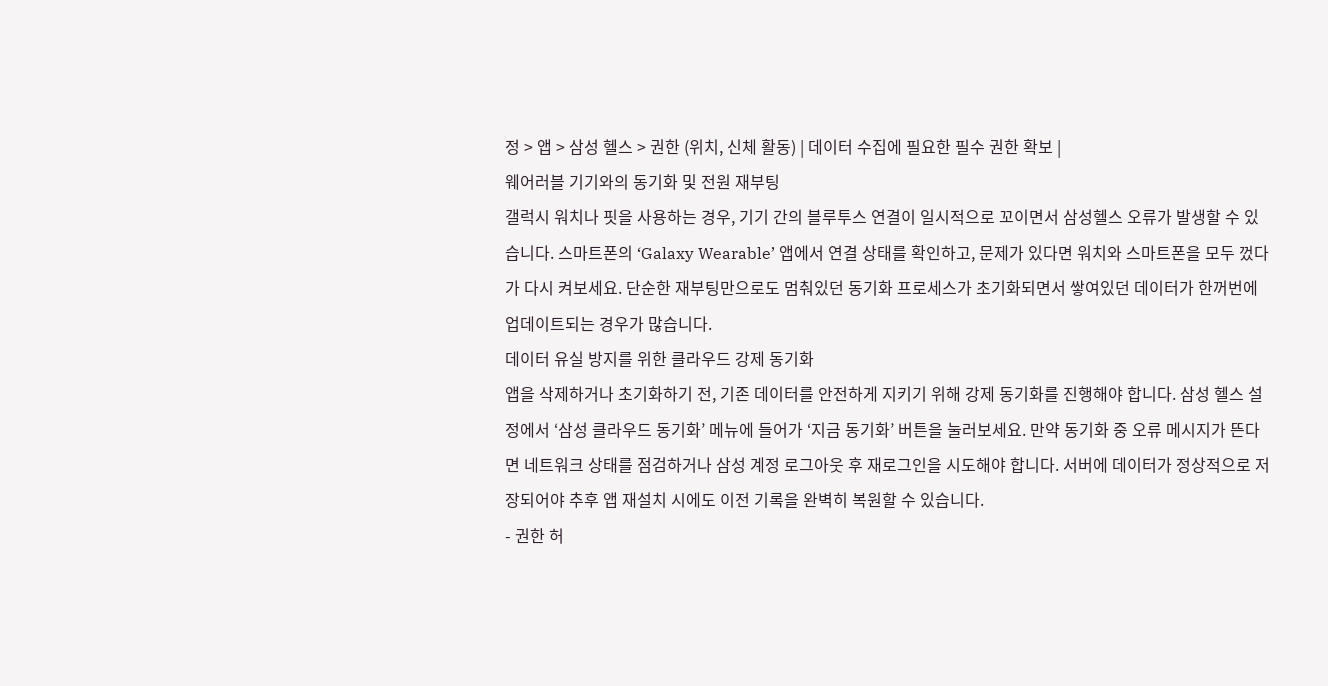정 > 앱 > 삼성 헬스 > 권한 (위치, 신체 활동) | 데이터 수집에 필요한 필수 권한 확보 |
웨어러블 기기와의 동기화 및 전원 재부팅
갤럭시 워치나 핏을 사용하는 경우, 기기 간의 블루투스 연결이 일시적으로 꼬이면서 삼성헬스 오류가 발생할 수 있습니다. 스마트폰의 ‘Galaxy Wearable’ 앱에서 연결 상태를 확인하고, 문제가 있다면 워치와 스마트폰을 모두 껐다가 다시 켜보세요. 단순한 재부팅만으로도 멈춰있던 동기화 프로세스가 초기화되면서 쌓여있던 데이터가 한꺼번에 업데이트되는 경우가 많습니다.
데이터 유실 방지를 위한 클라우드 강제 동기화
앱을 삭제하거나 초기화하기 전, 기존 데이터를 안전하게 지키기 위해 강제 동기화를 진행해야 합니다. 삼성 헬스 설정에서 ‘삼성 클라우드 동기화’ 메뉴에 들어가 ‘지금 동기화’ 버튼을 눌러보세요. 만약 동기화 중 오류 메시지가 뜬다면 네트워크 상태를 점검하거나 삼성 계정 로그아웃 후 재로그인을 시도해야 합니다. 서버에 데이터가 정상적으로 저장되어야 추후 앱 재설치 시에도 이전 기록을 완벽히 복원할 수 있습니다.
- 권한 허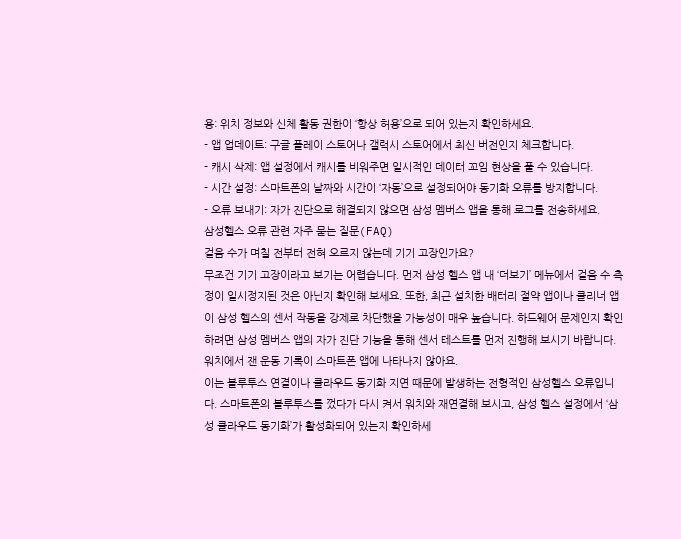용: 위치 정보와 신체 활동 권한이 ‘항상 허용’으로 되어 있는지 확인하세요.
- 앱 업데이트: 구글 플레이 스토어나 갤럭시 스토어에서 최신 버전인지 체크합니다.
- 캐시 삭제: 앱 설정에서 캐시를 비워주면 일시적인 데이터 꼬임 현상을 풀 수 있습니다.
- 시간 설정: 스마트폰의 날짜와 시간이 ‘자동’으로 설정되어야 동기화 오류를 방지합니다.
- 오류 보내기: 자가 진단으로 해결되지 않으면 삼성 멤버스 앱을 통해 로그를 전송하세요.
삼성헬스 오류 관련 자주 묻는 질문(FAQ)
걸음 수가 며칠 전부터 전혀 오르지 않는데 기기 고장인가요?
무조건 기기 고장이라고 보기는 어렵습니다. 먼저 삼성 헬스 앱 내 ‘더보기’ 메뉴에서 걸음 수 측정이 일시정지된 것은 아닌지 확인해 보세요. 또한, 최근 설치한 배터리 절약 앱이나 클리너 앱이 삼성 헬스의 센서 작동을 강제로 차단했을 가능성이 매우 높습니다. 하드웨어 문제인지 확인하려면 삼성 멤버스 앱의 자가 진단 기능을 통해 센서 테스트를 먼저 진행해 보시기 바랍니다.
워치에서 잰 운동 기록이 스마트폰 앱에 나타나지 않아요.
이는 블루투스 연결이나 클라우드 동기화 지연 때문에 발생하는 전형적인 삼성헬스 오류입니다. 스마트폰의 블루투스를 껐다가 다시 켜서 워치와 재연결해 보시고, 삼성 헬스 설정에서 ‘삼성 클라우드 동기화’가 활성화되어 있는지 확인하세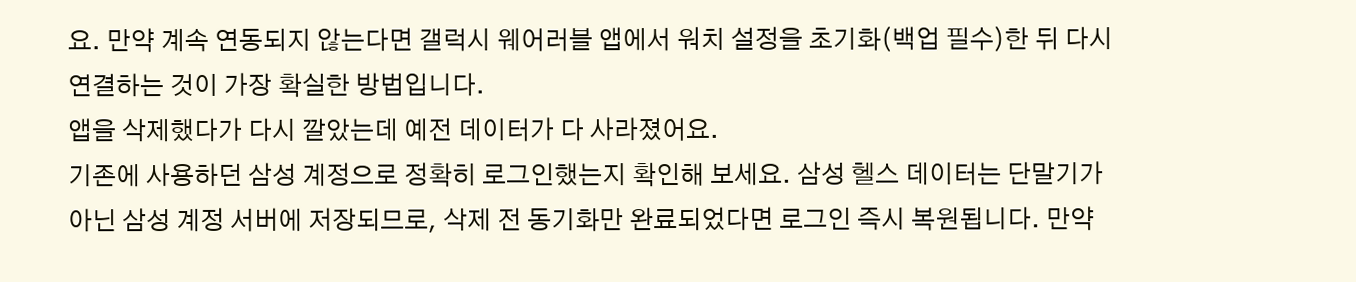요. 만약 계속 연동되지 않는다면 갤럭시 웨어러블 앱에서 워치 설정을 초기화(백업 필수)한 뒤 다시 연결하는 것이 가장 확실한 방법입니다.
앱을 삭제했다가 다시 깔았는데 예전 데이터가 다 사라졌어요.
기존에 사용하던 삼성 계정으로 정확히 로그인했는지 확인해 보세요. 삼성 헬스 데이터는 단말기가 아닌 삼성 계정 서버에 저장되므로, 삭제 전 동기화만 완료되었다면 로그인 즉시 복원됩니다. 만약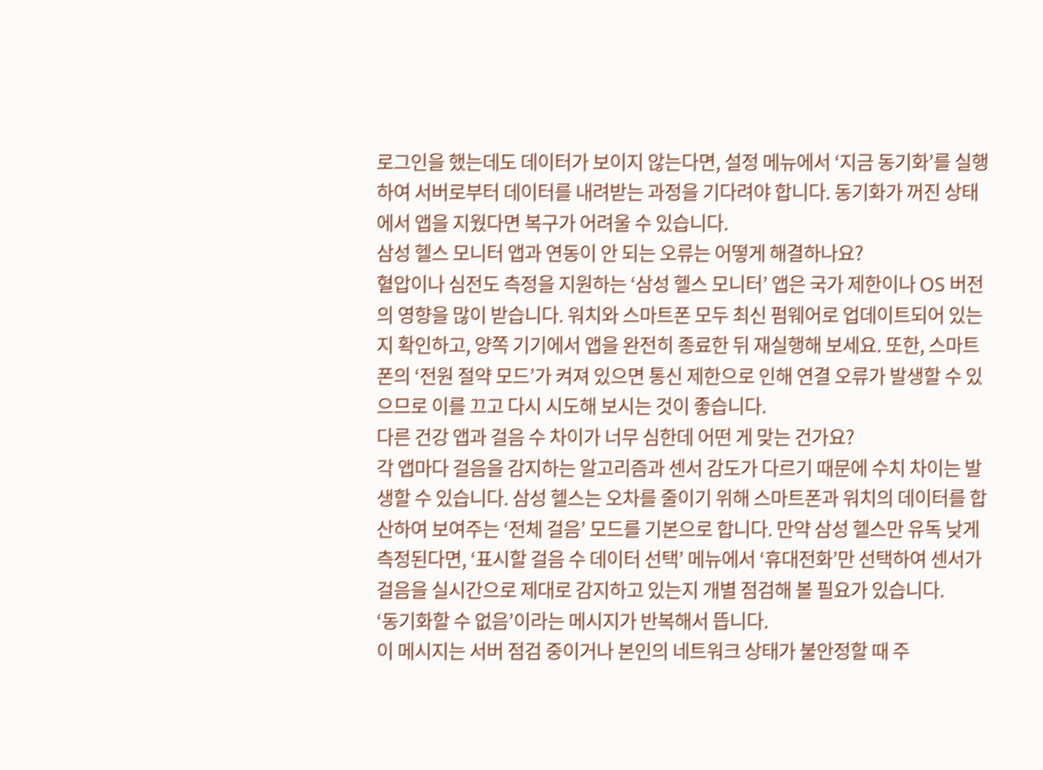로그인을 했는데도 데이터가 보이지 않는다면, 설정 메뉴에서 ‘지금 동기화’를 실행하여 서버로부터 데이터를 내려받는 과정을 기다려야 합니다. 동기화가 꺼진 상태에서 앱을 지웠다면 복구가 어려울 수 있습니다.
삼성 헬스 모니터 앱과 연동이 안 되는 오류는 어떻게 해결하나요?
혈압이나 심전도 측정을 지원하는 ‘삼성 헬스 모니터’ 앱은 국가 제한이나 OS 버전의 영향을 많이 받습니다. 워치와 스마트폰 모두 최신 펌웨어로 업데이트되어 있는지 확인하고, 양쪽 기기에서 앱을 완전히 종료한 뒤 재실행해 보세요. 또한, 스마트폰의 ‘전원 절약 모드’가 켜져 있으면 통신 제한으로 인해 연결 오류가 발생할 수 있으므로 이를 끄고 다시 시도해 보시는 것이 좋습니다.
다른 건강 앱과 걸음 수 차이가 너무 심한데 어떤 게 맞는 건가요?
각 앱마다 걸음을 감지하는 알고리즘과 센서 감도가 다르기 때문에 수치 차이는 발생할 수 있습니다. 삼성 헬스는 오차를 줄이기 위해 스마트폰과 워치의 데이터를 합산하여 보여주는 ‘전체 걸음’ 모드를 기본으로 합니다. 만약 삼성 헬스만 유독 낮게 측정된다면, ‘표시할 걸음 수 데이터 선택’ 메뉴에서 ‘휴대전화’만 선택하여 센서가 걸음을 실시간으로 제대로 감지하고 있는지 개별 점검해 볼 필요가 있습니다.
‘동기화할 수 없음’이라는 메시지가 반복해서 뜹니다.
이 메시지는 서버 점검 중이거나 본인의 네트워크 상태가 불안정할 때 주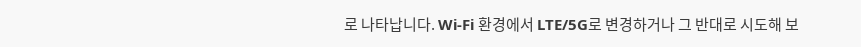로 나타납니다. Wi-Fi 환경에서 LTE/5G로 변경하거나 그 반대로 시도해 보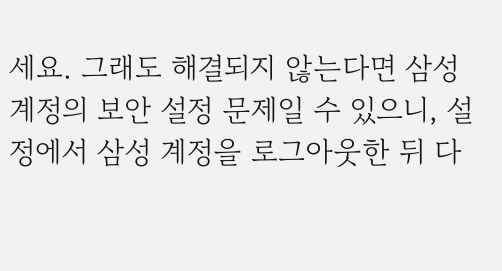세요. 그래도 해결되지 않는다면 삼성 계정의 보안 설정 문제일 수 있으니, 설정에서 삼성 계정을 로그아웃한 뒤 다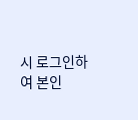시 로그인하여 본인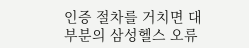인증 절차를 거치면 대부분의 삼성헬스 오류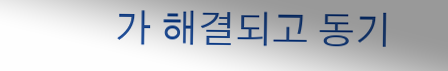가 해결되고 동기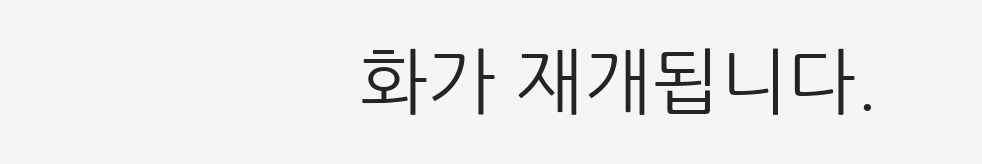화가 재개됩니다.